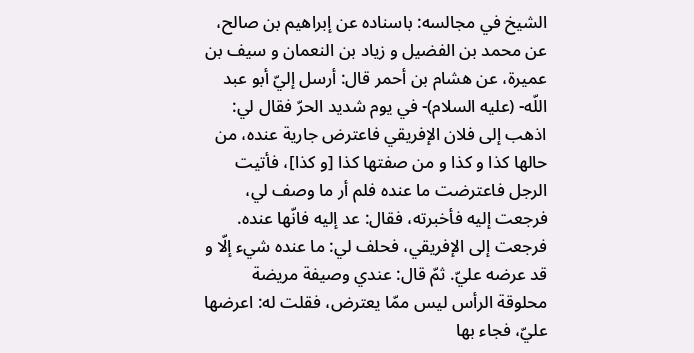الشيخ في مجالسه: باسناده عن إبراهيم بن صالح، عن محمد بن الفضيل و زياد بن النعمان و سيف بن عميرة، عن هشام بن أحمر قال: أرسل إليّ أبو عبد اللّه- (عليه السلام)- في يوم شديد الحرّ فقال لي: اذهب إلى فلان الإفريقي فاعترض جارية عنده، من حالها كذا و كذا و من صفتها كذا [و كذا]، فأتيت الرجل فاعترضت ما عنده فلم أر ما وصف لي، فرجعت إليه فأخبرته، فقال: عد إليه فانّها عنده. فرجعت إلى الإفريقي، فحلف لي: ما عنده شيء إلّا و قد عرضه عليّ. ثمّ قال: عندي وصيفة مريضة محلوقة الرأس ليس ممّا يعترض، فقلت له: اعرضها عليّ، فجاء بها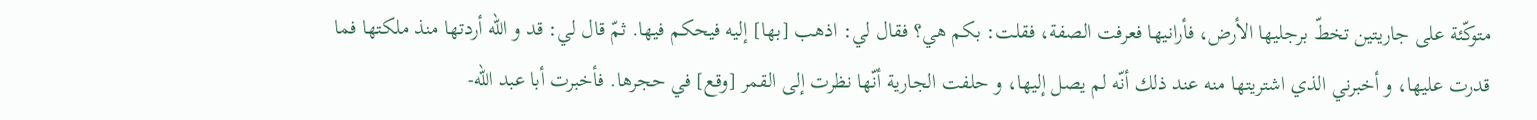متوكّئة على جاريتين تخطّ برجليها الأرض، فأرانيها فعرفت الصفة، فقلت: بكم هي؟ فقال لي: اذهب [بها] إليه فيحكم فيها. ثمّ قال لي: قد و اللّه أردتها منذ ملكتها فما قدرت عليها، و أخبرني الذي اشتريتها منه عند ذلك أنّه لم يصل إليها، و حلفت الجارية أنّها نظرت إلى القمر [وقع] في حجرها. فأخبرت أبا عبد اللّه-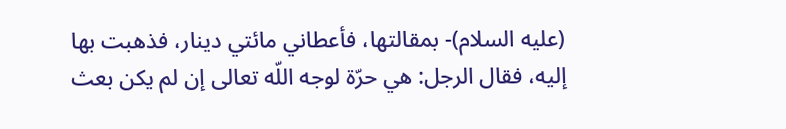(عليه السلام)- بمقالتها، فأعطاني مائتي دينار، فذهبت بها إليه، فقال الرجل: هي حرّة لوجه اللّه تعالى إن لم يكن بعث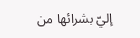إليّ بشرائها من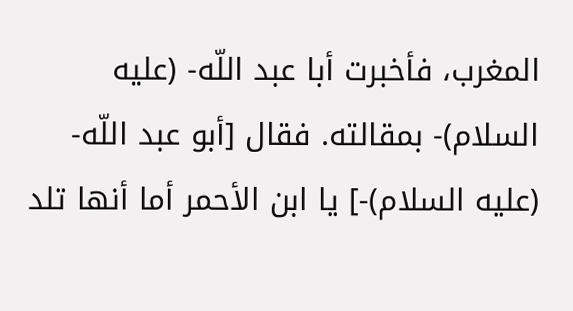المغرب، فأخبرت أبا عبد اللّه- (عليه السلام)- بمقالته. فقال [أبو عبد اللّه- (عليه السلام)-] يا ابن الأحمر أما أنها تلد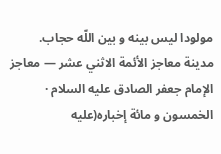مولودا ليس بينه و بين اللّه حجاب.
مدينة معاجز الأئمة الاثني عشر — معاجز الإمام جعفر الصادق عليه السلام · الخمسون و مائة إخباره(عليه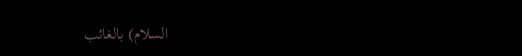السلام) بالغائب